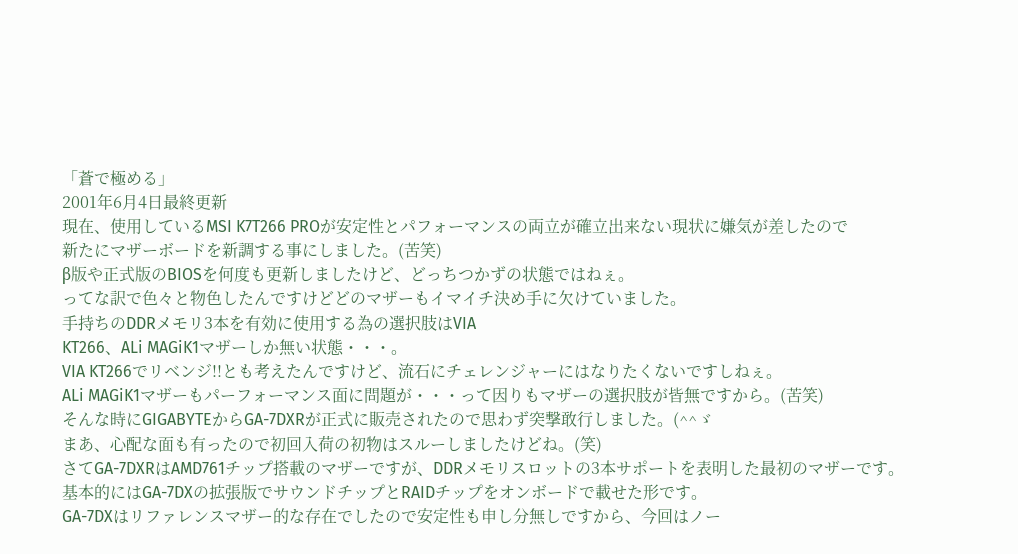「蒼で極める」
2001年6月4日最終更新
現在、使用しているMSI K7T266 PROが安定性とパフォーマンスの両立が確立出来ない現状に嫌気が差したので
新たにマザーボードを新調する事にしました。(苦笑)
β版や正式版のBIOSを何度も更新しましたけど、どっちつかずの状態ではねぇ。
ってな訳で色々と物色したんですけどどのマザーもイマイチ決め手に欠けていました。
手持ちのDDRメモリ3本を有効に使用する為の選択肢はVIA
KT266、ALi MAGiK1マザーしか無い状態・・・。
VIA KT266でリベンジ!!とも考えたんですけど、流石にチェレンジャーにはなりたくないですしねぇ。
ALi MAGiK1マザーもパーフォーマンス面に問題が・・・って因りもマザーの選択肢が皆無ですから。(苦笑)
そんな時にGIGABYTEからGA-7DXRが正式に販売されたので思わず突撃敢行しました。(^^ゞ
まあ、心配な面も有ったので初回入荷の初物はスルーしましたけどね。(笑)
さてGA-7DXRはAMD761チップ搭載のマザーですが、DDRメモリスロットの3本サポートを表明した最初のマザーです。
基本的にはGA-7DXの拡張版でサウンドチップとRAIDチップをオンボードで載せた形です。
GA-7DXはリファレンスマザー的な存在でしたので安定性も申し分無しですから、今回はノー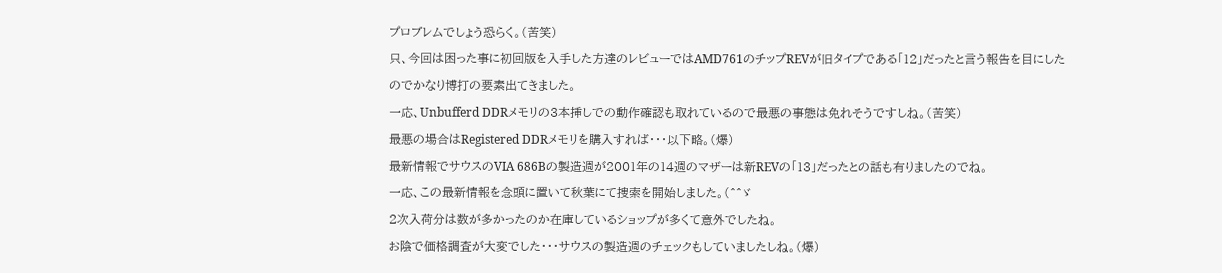プロブレムでしょう恐らく。(苦笑)
只、今回は困った事に初回版を入手した方達のレビューではAMD761のチップREVが旧タイプである「12」だったと言う報告を目にした
のでかなり博打の要素出てきました。
一応、Unbufferd DDRメモリの3本挿しでの動作確認も取れているので最悪の事態は免れそうですしね。(苦笑)
最悪の場合はRegistered DDRメモリを購入すれば・・・以下略。(爆)
最新情報でサウスのVIA 686Bの製造週が2001年の14週のマザーは新REVの「13」だったとの話も有りましたのでね。
一応、この最新情報を念頭に置いて秋葉にて捜索を開始しました。(^^ゞ
2次入荷分は数が多かったのか在庫しているショップが多くて意外でしたね。
お陰で価格調査が大変でした・・・サウスの製造週のチェックもしていましたしね。(爆)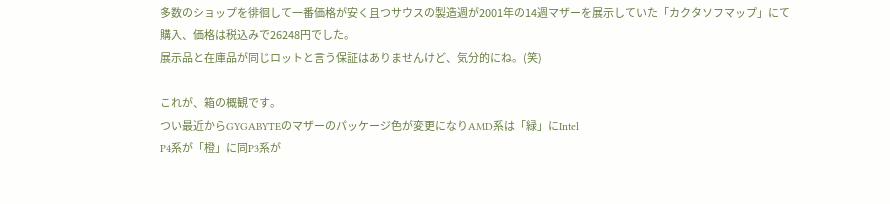多数のショップを徘徊して一番価格が安く且つサウスの製造週が2001年の14週マザーを展示していた「カクタソフマップ」にて
購入、価格は税込みで26248円でした。
展示品と在庫品が同じロットと言う保証はありませんけど、気分的にね。(笑)

これが、箱の概観です。
つい最近からGYGABYTEのマザーのパッケージ色が変更になりAMD系は「緑」にIntel
P4系が「橙」に同P3系が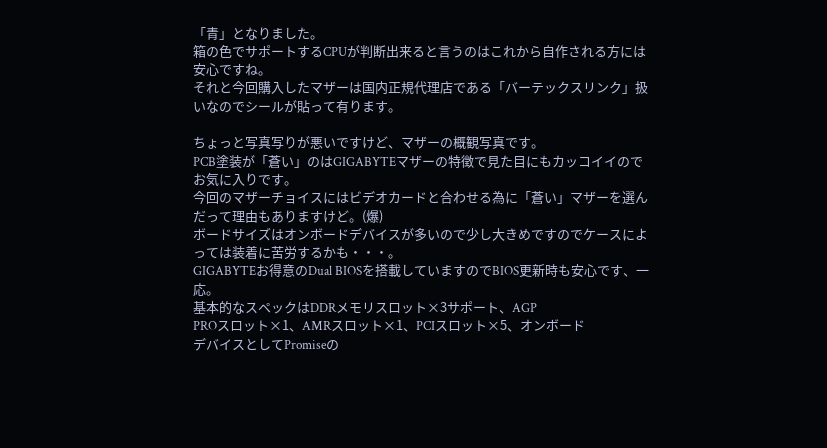「青」となりました。
箱の色でサポートするCPUが判断出来ると言うのはこれから自作される方には安心ですね。
それと今回購入したマザーは国内正規代理店である「バーテックスリンク」扱いなのでシールが貼って有ります。

ちょっと写真写りが悪いですけど、マザーの概観写真です。
PCB塗装が「蒼い」のはGIGABYTEマザーの特徴で見た目にもカッコイイのでお気に入りです。
今回のマザーチョイスにはビデオカードと合わせる為に「蒼い」マザーを選んだって理由もありますけど。(爆)
ボードサイズはオンボードデバイスが多いので少し大きめですのでケースによっては装着に苦労するかも・・・。
GIGABYTEお得意のDual BIOSを搭載していますのでBIOS更新時も安心です、一応。
基本的なスペックはDDRメモリスロット×3サポート、AGP
PROスロット×1、AMRスロット×1、PCIスロット×5、オンボード
デバイスとしてPromiseの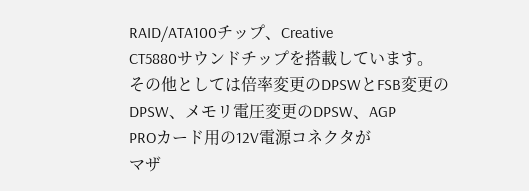RAID/ATA100チップ、Creative
CT5880サウンドチップを搭載しています。
その他としては倍率変更のDPSWとFSB変更のDPSW、メモリ電圧変更のDPSW、AGP
PROカード用の12V電源コネクタが
マザ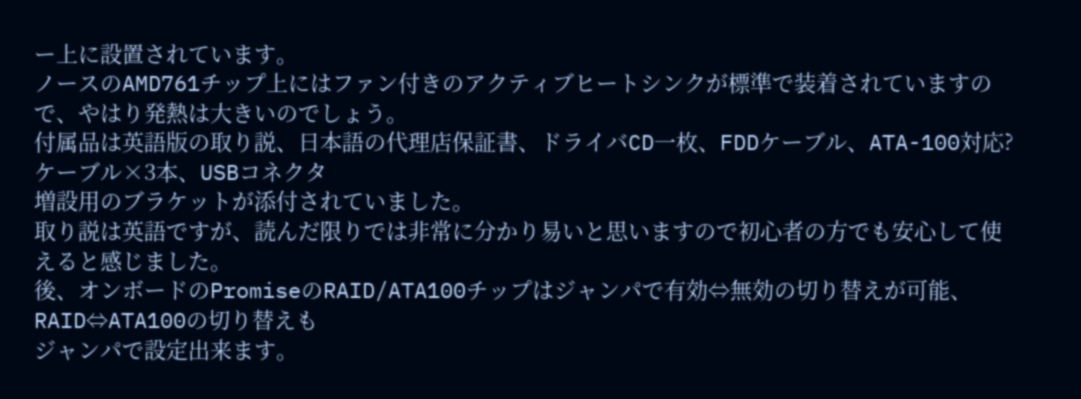ー上に設置されています。
ノースのAMD761チップ上にはファン付きのアクティブヒートシンクが標準で装着されていますので、やはり発熱は大きいのでしょう。
付属品は英語版の取り説、日本語の代理店保証書、ドライバCD一枚、FDDケーブル、ATA-100対応?ケーブル×3本、USBコネクタ
増設用のブラケットが添付されていました。
取り説は英語ですが、読んだ限りでは非常に分かり易いと思いますので初心者の方でも安心して使えると感じました。
後、オンボードのPromiseのRAID/ATA100チップはジャンパで有効⇔無効の切り替えが可能、RAID⇔ATA100の切り替えも
ジャンパで設定出来ます。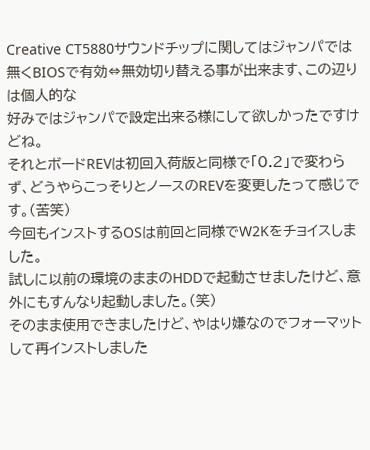Creative CT5880サウンドチップに関してはジャンパでは無くBIOSで有効⇔無効切り替える事が出来ます、この辺りは個人的な
好みではジャンパで設定出来る様にして欲しかったですけどね。
それとボードREVは初回入荷版と同様で「0.2」で変わらず、どうやらこっそりとノースのREVを変更したって感じです。(苦笑)
今回もインストするOSは前回と同様でW2Kをチョイスしました。
試しに以前の環境のままのHDDで起動させましたけど、意外にもすんなり起動しました。(笑)
そのまま使用できましたけど、やはり嫌なのでフォーマットして再インストしました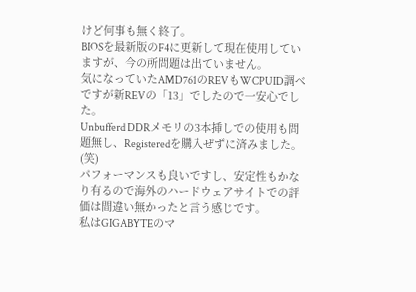けど何事も無く終了。
BIOSを最新版のF4に更新して現在使用していますが、今の所問題は出ていません。
気になっていたAMD761のREVもWCPUID調べですが新REVの「13」でしたので一安心でした。
Unbufferd DDRメモリの3本挿しでの使用も問題無し、Registeredを購入ぜずに済みました。(笑)
パフォーマンスも良いですし、安定性もかなり有るので海外のハードウェアサイトでの評価は間違い無かったと言う感じです。
私はGIGABYTEのマ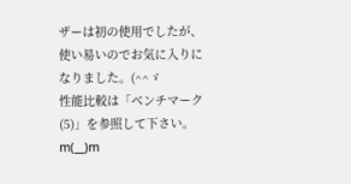ザーは初の使用でしたが、使い易いのでお気に入りになりました。(^^ゞ
性能比較は「ベンチマーク(5)」を参照して下さい。m(__)m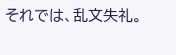それでは、乱文失礼。